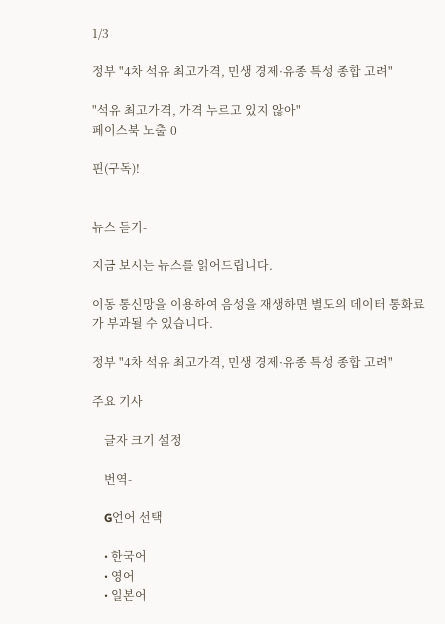1/3

정부 "4차 석유 최고가격, 민생 경제·유종 특성 종합 고려"

"석유 최고가격, 가격 누르고 있지 않아"
페이스북 노출 0

핀(구독)!


뉴스 듣기-

지금 보시는 뉴스를 읽어드립니다.

이동 통신망을 이용하여 음성을 재생하면 별도의 데이터 통화료가 부과될 수 있습니다.

정부 "4차 석유 최고가격, 민생 경제·유종 특성 종합 고려"

주요 기사

    글자 크기 설정

    번역-

    G언어 선택

    • 한국어
    • 영어
    • 일본어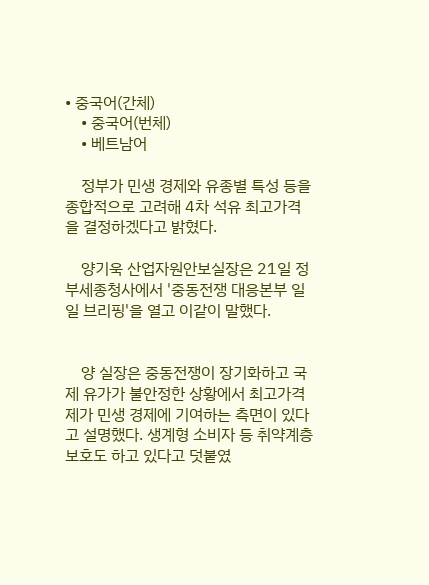• 중국어(간체)
    • 중국어(번체)
    • 베트남어

    정부가 민생 경제와 유종별 특성 등을 종합적으로 고려해 4차 석유 최고가격을 결정하겠다고 밝혔다.

    양기욱 산업자원안보실장은 21일 정부세종청사에서 '중동전쟁 대응본부 일일 브리핑'을 열고 이같이 말했다.


    양 실장은 중동전쟁이 장기화하고 국제 유가가 불안정한 상황에서 최고가격제가 민생 경제에 기여하는 측면이 있다고 설명했다. 생계형 소비자 등 취약계층 보호도 하고 있다고 덧붙였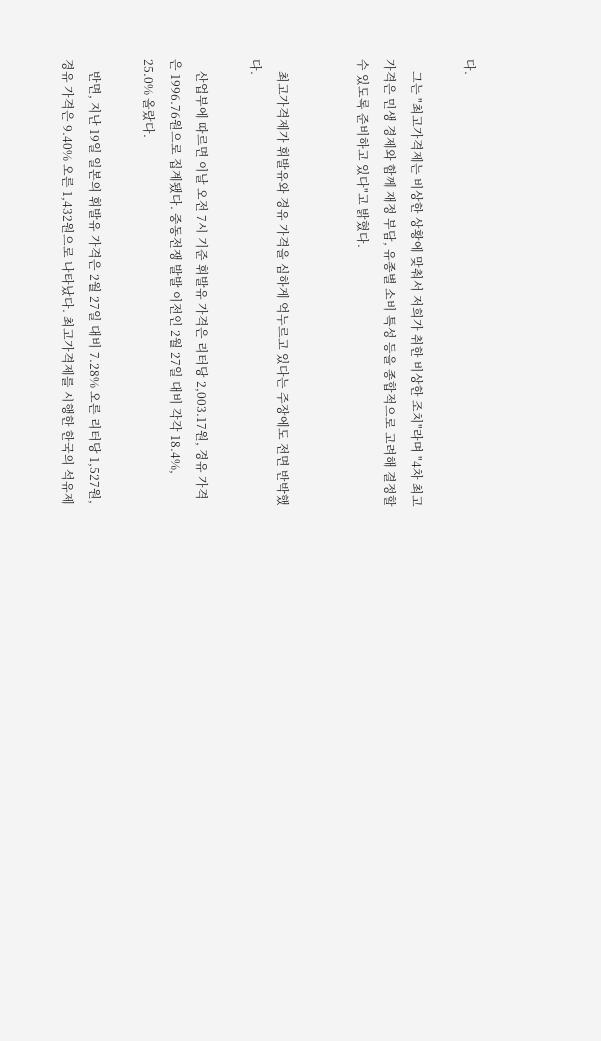다.

    그는 "최고가격제는 비상한 상황에 맞춰서 저희가 취한 비상한 조치"라며 "4차 최고가격은 민생 경제와 함께 재정 부담, 유종별 소비 특성 등을 종합적으로 고려해 결정할 수 있도록 준비하고 있다"고 밝혔다.


    최고가격제가 휘발유와 경유 가격을 심하게 억누르고 있다는 주장에도 전면 반박했다.

    산업부에 따르면 이날 오전 7시 기준 휘발유 가격은 리터당 2,003.17원, 경유 가격은 1996.76원으로 집계됐다. 중동전쟁 발발 이전인 2월 27일 대비 각각 18.4%, 25.0% 올랐다.

    반면, 지난 19일 일본의 휘발유 가격은 2월 27일 대비 7.28% 오른 리터당 1,527원, 경유 가격은 9.40% 오른 1,432원으로 나타났다. 최고가격제를 시행한 한국의 석유제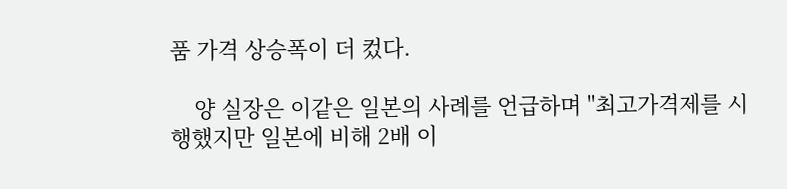품 가격 상승폭이 더 컸다.

    양 실장은 이같은 일본의 사례를 언급하며 "최고가격제를 시행했지만 일본에 비해 2배 이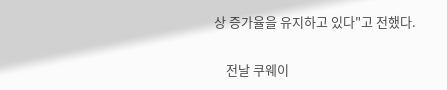상 증가율을 유지하고 있다"고 전했다.


    전날 쿠웨이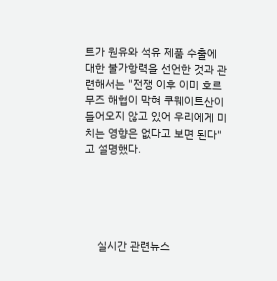트가 원유와 석유 제품 수출에 대한 불가항력을 선언한 것과 관련해서는 "전쟁 이후 이미 호르무즈 해협이 막혀 쿠웨이트산이 들어오지 않고 있어 우리에게 미치는 영향은 없다고 보면 된다"고 설명했다.





    실시간 관련뉴스